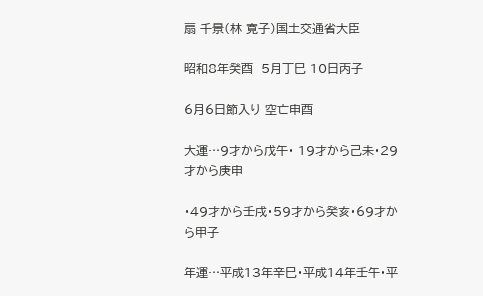扇 千景(林 寛子)国土交通省大臣

昭和8年癸酉  5月丁巳 10日丙子

6月6日節入り 空亡申酉

大運…9才から戊午・ 19才から己未・29才から庚申

・49才から壬戌・59才から癸亥・69才から甲子

年運…平成13年辛巳・平成14年壬午・平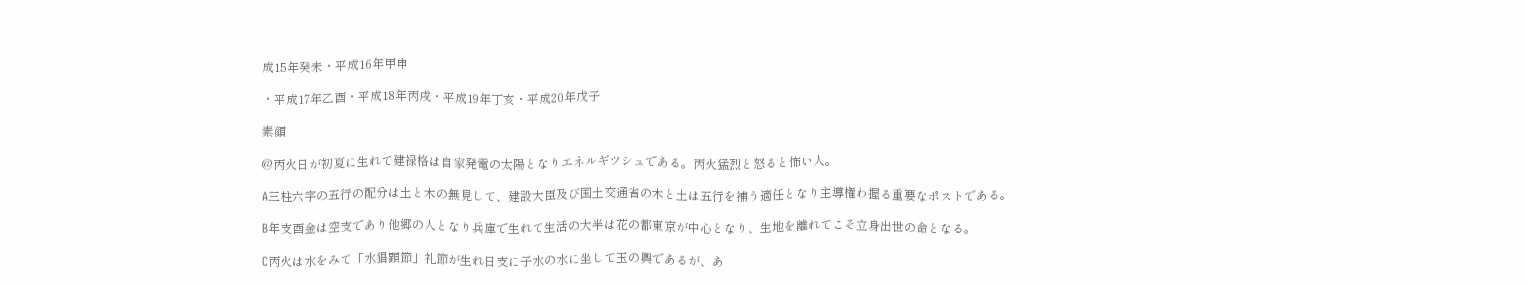成15年癸未・平成16年甲申

・平成17年乙酉・平成18年丙戌・平成19年丁亥・平成20年戊子

素顔

@丙火日が初夏に生れて建禄格は自家発電の太陽となりエネルギツシュである。丙火猛烈と怒ると怖い人。

A三柱六字の五行の配分は土と木の無見して、建設大臣及び国土交通省の木と土は五行を補う適任となり主導権わ握る重要なポストである。

B年支酉金は空支であり他郷の人となり兵庫で生れて生活の大半は花の都東京が中心となり、生地を離れてこそ立身出世の命となる。

C丙火は水をみて「水猖顕節」礼節が生れ日支に子水の水に坐して玉の輿であるが、あ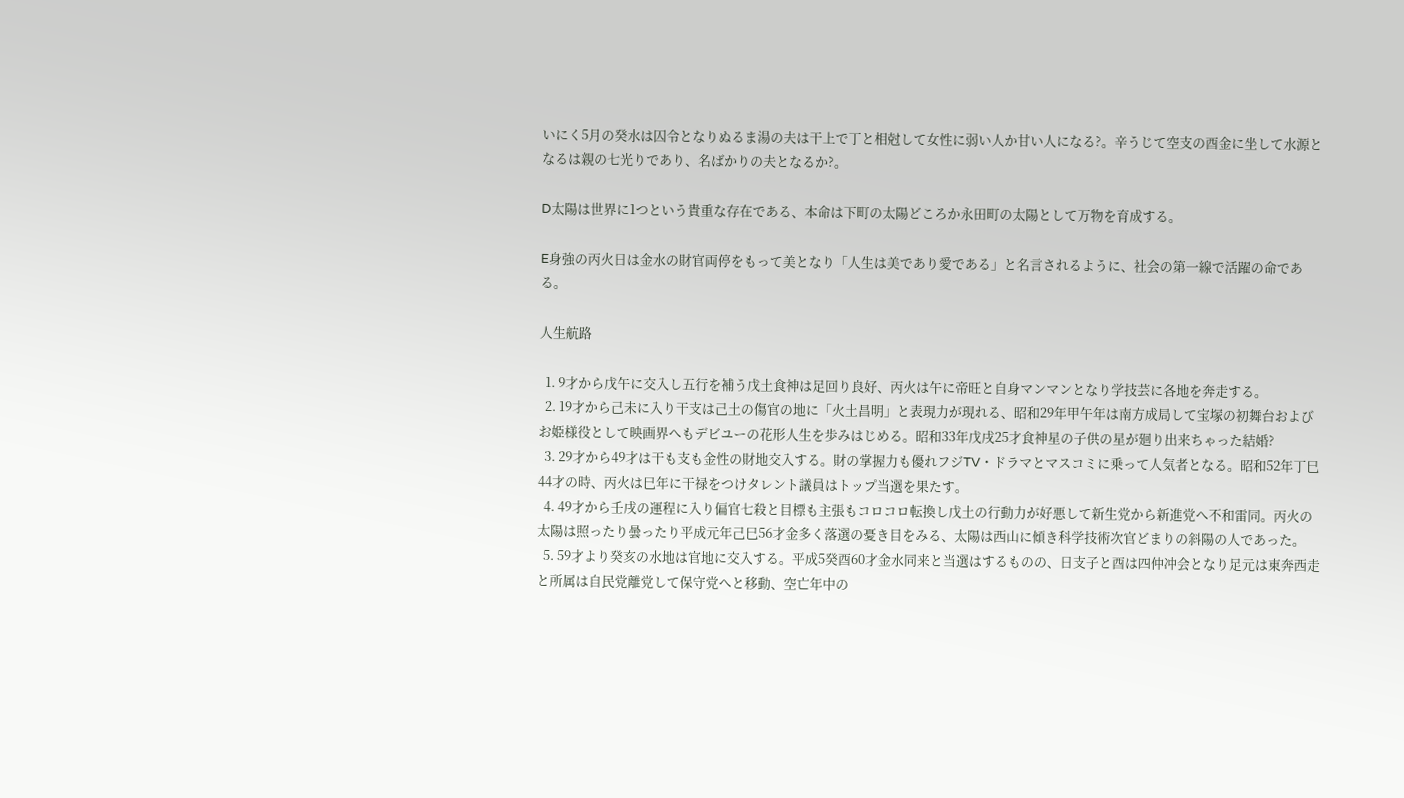いにく5月の癸水は囚令となりぬるま湯の夫は干上で丁と相尅して女性に弱い人か甘い人になる?。辛うじて空支の酉金に坐して水源となるは親の七光りであり、名ばかりの夫となるか?。

D太陽は世界に1つという貴重な存在である、本命は下町の太陽どころか永田町の太陽として万物を育成する。

E身強の丙火日は金水の財官両停をもって美となり「人生は美であり愛である」と名言されるように、社会の第一線で活躍の命である。

人生航路

  1. 9才から戊午に交入し五行を補う戊土食神は足回り良好、丙火は午に帝旺と自身マンマンとなり学技芸に各地を奔走する。
  2. 19才から己未に入り干支は己土の傷官の地に「火土昌明」と表現力が現れる、昭和29年甲午年は南方成局して宝塚の初舞台およびお姫様役として映画界へもデビユーの花形人生を歩みはじめる。昭和33年戊戌25才食神星の子供の星が廻り出来ちゃった結婚?
  3. 29才から49才は干も支も金性の財地交入する。財の掌握力も優れフジTV・ドラマとマスコミに乗って人気者となる。昭和52年丁巳44才の時、丙火は巳年に干禄をつけタレント議員はトップ当選を果たす。
  4. 49才から壬戌の運程に入り偏官七殺と目標も主張もコロコロ転換し戊土の行動力が好悪して新生党から新進党へ不和雷同。丙火の太陽は照ったり曇ったり平成元年己巳56才金多く落選の憂き目をみる、太陽は西山に傾き科学技術次官どまりの斜陽の人であった。
  5. 59才より癸亥の水地は官地に交入する。平成5癸酉60才金水同来と当選はするものの、日支子と酉は四仲冲会となり足元は東奔西走と所属は自民党離党して保守党へと移動、空亡年中の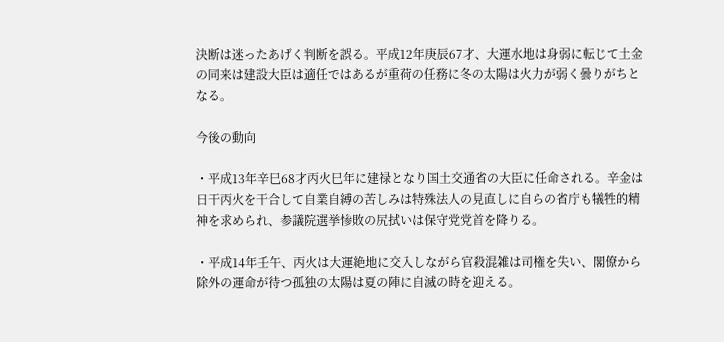決断は迷ったあげく判断を誤る。平成12年庚辰67才、大運水地は身弱に転じて土金の同来は建設大臣は適任ではあるが重荷の任務に冬の太陽は火力が弱く曇りがちとなる。

今後の動向

・平成13年辛巳68才丙火巳年に建禄となり国土交通省の大臣に任命される。辛金は日干丙火を干合して自業自縛の苦しみは特殊法人の見直しに自らの省庁も犠牲的精神を求められ、参議院選挙惨敗の尻拭いは保守党党首を降りる。

・平成14年壬午、丙火は大運絶地に交入しながら官殺混雑は司権を失い、閣僚から除外の運命が待つ孤独の太陽は夏の陣に自滅の時を迎える。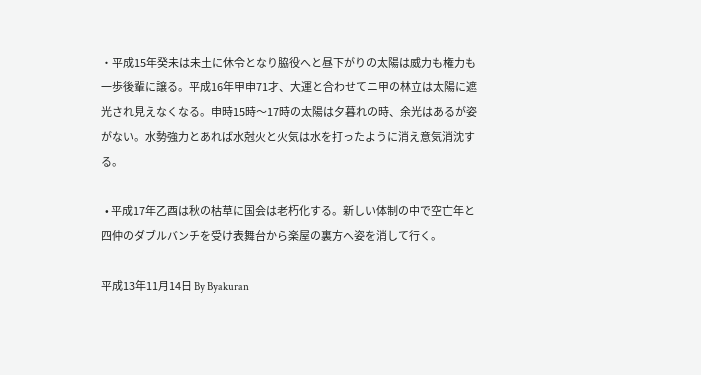・平成15年癸未は未土に休令となり脇役へと昼下がりの太陽は威力も権力も一歩後輩に譲る。平成16年甲申71才、大運と合わせてニ甲の林立は太陽に遮光され見えなくなる。申時15時〜17時の太陽は夕暮れの時、余光はあるが姿がない。水勢強力とあれば水尅火と火気は水を打ったように消え意気消沈する。

  • 平成17年乙酉は秋の枯草に国会は老朽化する。新しい体制の中で空亡年と四仲のダブルバンチを受け表舞台から楽屋の裏方へ姿を消して行く。

平成13年11月14日 By Byakuran